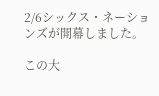2/6シックス・ネーションズが開幕しました。

この大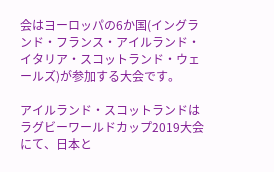会はヨーロッパの6か国(イングランド・フランス・アイルランド・イタリア・スコットランド・ウェールズ)が参加する大会です。

アイルランド・スコットランドはラグビーワールドカップ2019大会にて、日本と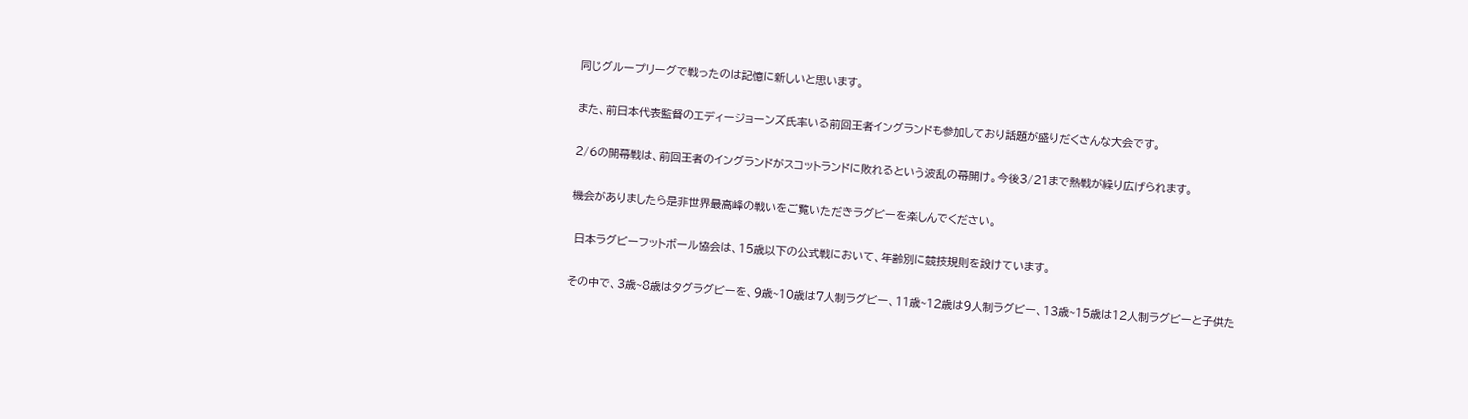同じグループリーグで戦ったのは記憶に新しいと思います。

また、前日本代表監督のエディージョーンズ氏率いる前回王者イングランドも参加しており話題が盛りだくさんな大会です。

2/6の開幕戦は、前回王者のイングランドがスコットランドに敗れるという波乱の幕開け。今後3/21まで熱戦が繰り広げられます。

機会がありましたら是非世界最高峰の戦いをご覧いただきラグビーを楽しんでください。

 日本ラグビーフットボール協会は、15歳以下の公式戦において、年齢別に競技規則を設けています。

その中で、3歳~8歳はタグラグビーを、9歳~10歳は7人制ラグビー、11歳~12歳は9人制ラグビー、13歳~15歳は12人制ラグビーと子供た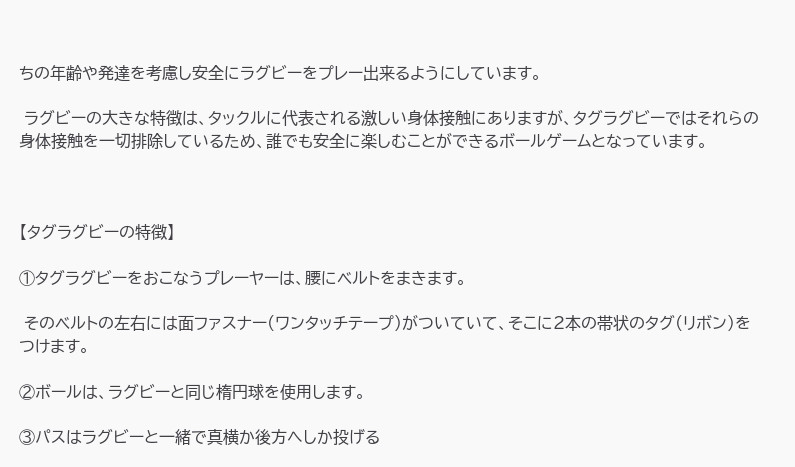ちの年齢や発達を考慮し安全にラグビーをプレー出来るようにしています。

 ラグビーの大きな特徴は、タックルに代表される激しい身体接触にありますが、タグラグビーではそれらの身体接触を一切排除しているため、誰でも安全に楽しむことができるボールゲームとなっています。



【タグラグビーの特徴】

①タグラグビーをおこなうプレーヤーは、腰にベルトをまきます。

 そのベルトの左右には面ファスナー(ワンタッチテープ)がついていて、そこに2本の帯状のタグ(リボン)をつけます。

②ボールは、ラグビーと同じ楕円球を使用します。

③パスはラグビーと一緒で真横か後方へしか投げる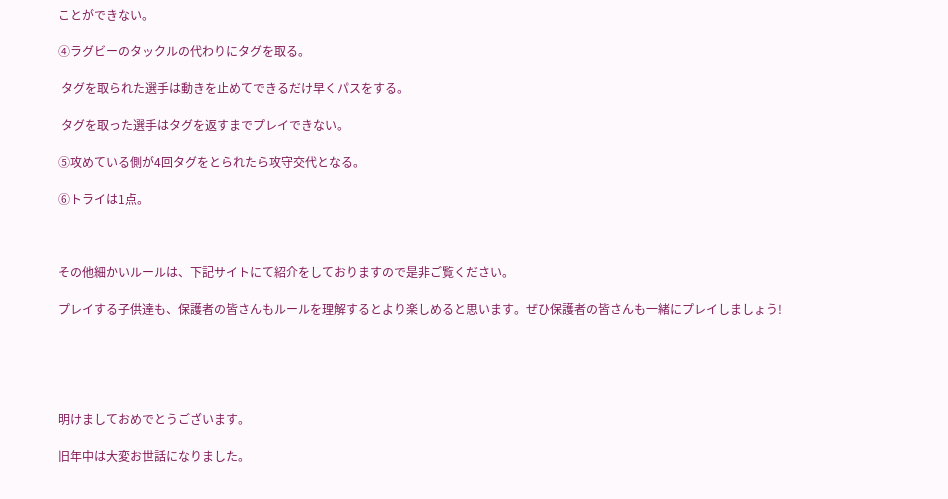ことができない。

④ラグビーのタックルの代わりにタグを取る。

 タグを取られた選手は動きを止めてできるだけ早くパスをする。

 タグを取った選手はタグを返すまでプレイできない。

⑤攻めている側が4回タグをとられたら攻守交代となる。

⑥トライは1点。



その他細かいルールは、下記サイトにて紹介をしておりますので是非ご覧ください。

プレイする子供達も、保護者の皆さんもルールを理解するとより楽しめると思います。ぜひ保護者の皆さんも一緒にプレイしましょう!





明けましておめでとうございます。

旧年中は大変お世話になりました。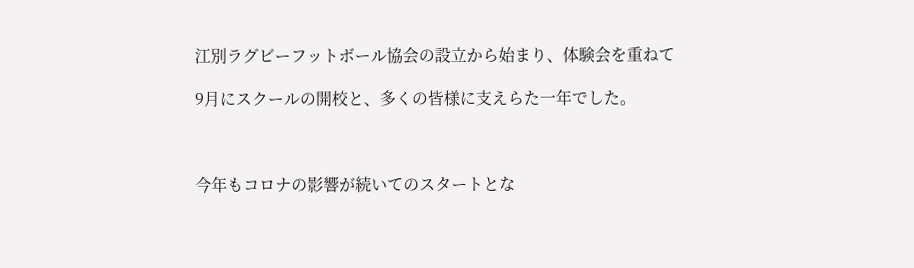江別ラグビーフットボール協会の設立から始まり、体験会を重ねて

9月にスクールの開校と、多くの皆様に支えらた一年でした。



今年もコロナの影響が続いてのスタートとな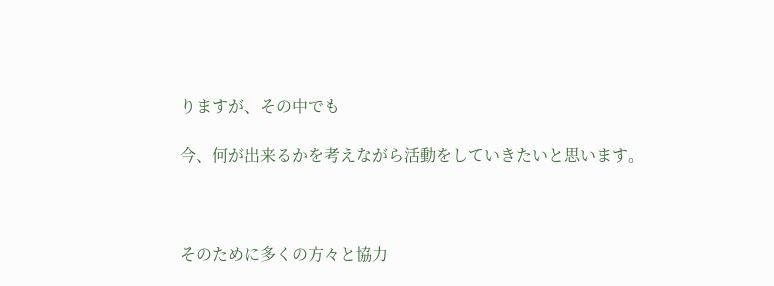りますが、その中でも

今、何が出来るかを考えながら活動をしていきたいと思います。



そのために多くの方々と協力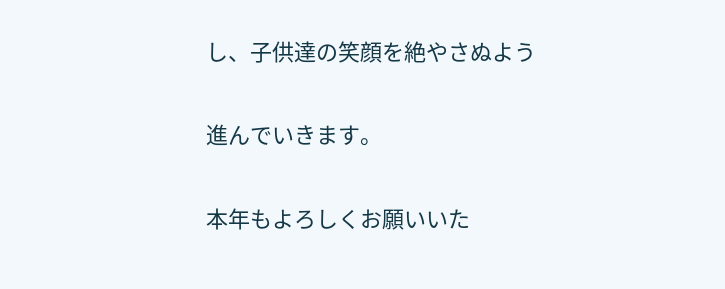し、子供達の笑顔を絶やさぬよう

進んでいきます。

本年もよろしくお願いいた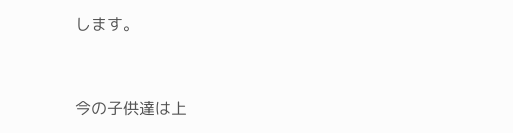します。



今の子供達は上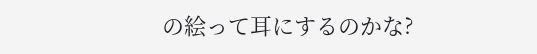の絵って耳にするのかな?